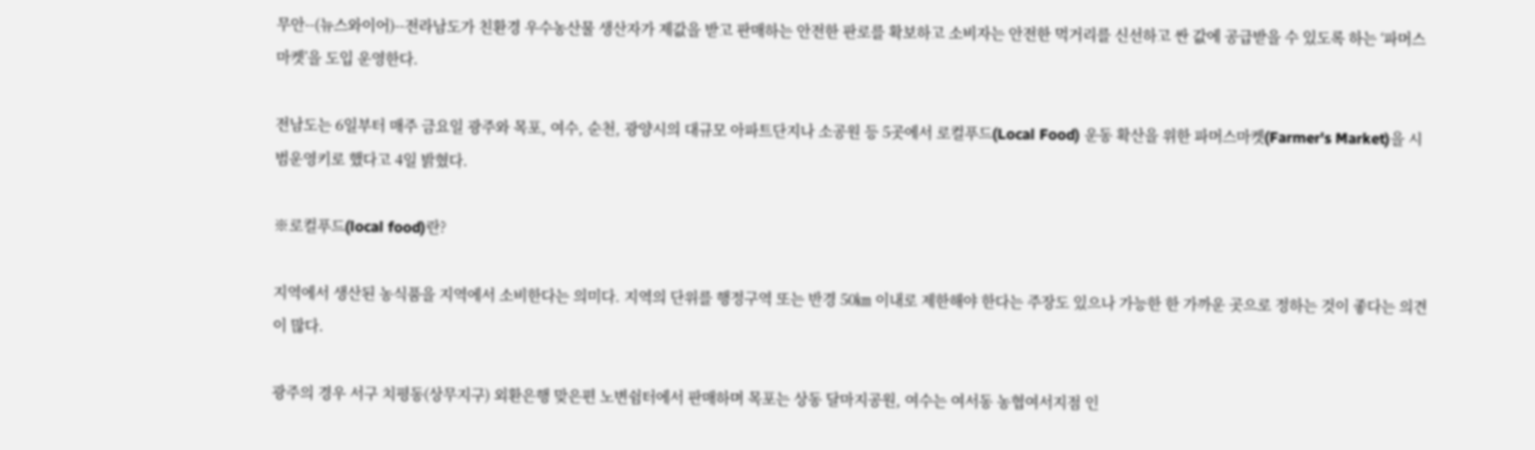무안--(뉴스와이어)--전라남도가 친환경 우수농산물 생산자가 제값을 받고 판매하는 안전한 판로를 확보하고 소비자는 안전한 먹거리를 신선하고 싼 값에 공급받을 수 있도록 하는 ‘파머스마켓’을 도입 운영한다.

전남도는 6일부터 매주 금요일 광주와 목포, 여수, 순천, 광양시의 대규모 아파트단지나 소공원 등 5곳에서 로컬푸드(Local Food) 운동 확산을 위한 파머스마켓(Farmer's Market)을 시범운영키로 했다고 4일 밝혔다.

※로컬푸드(local food)란?

지역에서 생산된 농식품을 지역에서 소비한다는 의미다. 지역의 단위를 행정구역 또는 반경 50㎞ 이내로 제한해야 한다는 주장도 있으나 가능한 한 가까운 곳으로 정하는 것이 좋다는 의견이 많다.

광주의 경우 서구 치평동(상무지구) 외환은행 맞은편 노변쉼터에서 판매하며 목포는 상동 달마지공원, 여수는 여서동 농협여서지점 인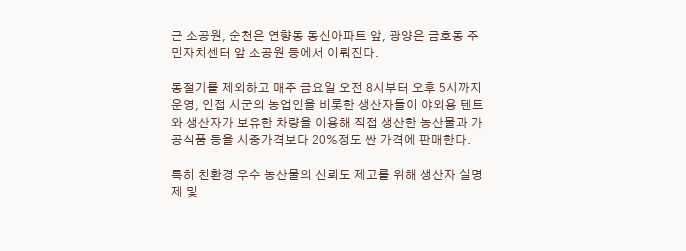근 소공원, 순천은 연향동 동신아파트 앞, 광양은 금호동 주민자치센터 앞 소공원 등에서 이뤄진다.

동절기를 제외하고 매주 금요일 오전 8시부터 오후 5시까지 운영, 인접 시군의 농업인을 비롯한 생산자들이 야외용 텐트와 생산자가 보유한 차량을 이용해 직접 생산한 농산물과 가공식품 등을 시중가격보다 20%정도 싼 가격에 판매한다.

특히 친환경 우수 농산물의 신뢰도 제고를 위해 생산자 실명제 및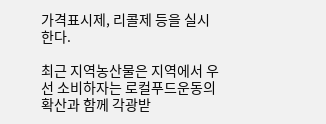가격표시제, 리콜제 등을 실시한다.

최근 지역농산물은 지역에서 우선 소비하자는 로컬푸드운동의 확산과 함께 각광받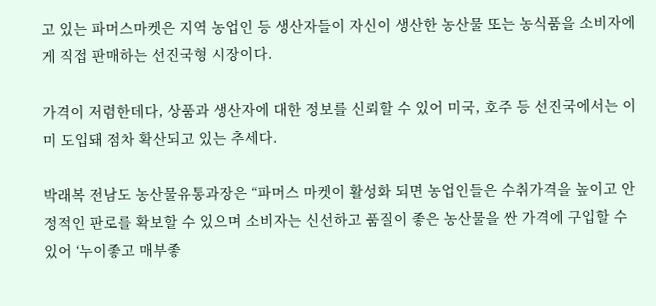고 있는 파머스마켓은 지역 농업인 등 생산자들이 자신이 생산한 농산물 또는 농식품을 소비자에게 직접 판매하는 선진국형 시장이다.

가격이 저렴한데다, 상품과 생산자에 대한 정보를 신뢰할 수 있어 미국, 호주 등 선진국에서는 이미 도입돼 점차 확산되고 있는 추세다.

박래복 전남도 농산물유통과장은 “파머스 마켓이 활성화 되면 농업인들은 수취가격을 높이고 안정적인 판로를 확보할 수 있으며 소비자는 신선하고 품질이 좋은 농산물을 싼 가격에 구입할 수 있어 ‘누이좋고 매부좋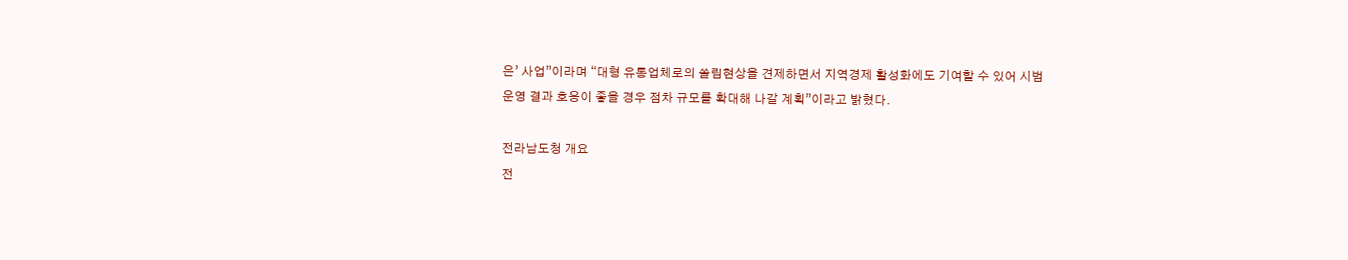은’ 사업”이라며 “대형 유통업체로의 쏠림현상을 견제하면서 지역경제 활성화에도 기여할 수 있어 시범운영 결과 호응이 좋을 경우 점차 규모를 확대해 나갈 계획”이라고 밝혔다.

전라남도청 개요
전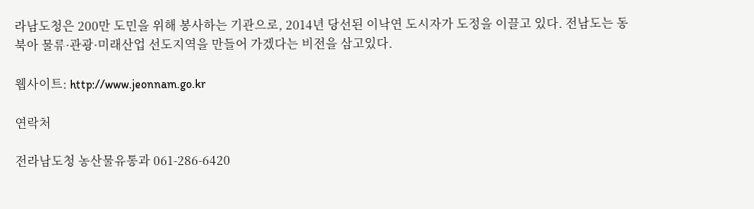라남도청은 200만 도민을 위해 봉사하는 기관으로, 2014년 당선된 이낙연 도시자가 도정을 이끌고 있다. 전남도는 동북아 물류·관광·미래산업 선도지역을 만들어 가겠다는 비전을 삼고있다.

웹사이트: http://www.jeonnam.go.kr

연락처

전라남도청 농산물유통과 061-286-6420